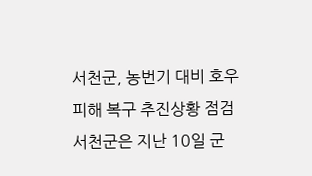서천군, 농번기 대비 호우피해 복구 추진상황 점검
서천군은 지난 10일 군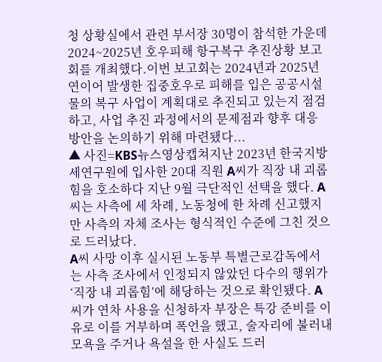청 상황실에서 관련 부서장 30명이 참석한 가운데 2024~2025년 호우피해 항구복구 추진상황 보고회를 개최했다.이번 보고회는 2024년과 2025년 연이어 발생한 집중호우로 피해를 입은 공공시설물의 복구 사업이 계획대로 추진되고 있는지 점검하고, 사업 추진 과정에서의 문제점과 향후 대응 방안을 논의하기 위해 마련됐다...
▲ 사진=KBS뉴스영상캡쳐지난 2023년 한국지방세연구원에 입사한 20대 직원 A씨가 직장 내 괴롭힘을 호소하다 지난 9월 극단적인 선택을 했다. A씨는 사측에 세 차례, 노동청에 한 차례 신고했지만 사측의 자체 조사는 형식적인 수준에 그친 것으로 드러났다.
A씨 사망 이후 실시된 노동부 특별근로감독에서는 사측 조사에서 인정되지 않았던 다수의 행위가 ‘직장 내 괴롭힘’에 해당하는 것으로 확인됐다. A씨가 연차 사용을 신청하자 부장은 특강 준비를 이유로 이를 거부하며 폭언을 했고, 술자리에 불러내 모욕을 주거나 욕설을 한 사실도 드러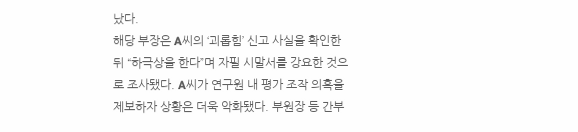났다.
해당 부장은 A씨의 ‘괴롭힘’ 신고 사실을 확인한 뒤 “하극상을 한다”며 자필 시말서를 강요한 것으로 조사됐다. A씨가 연구원 내 평가 조작 의혹을 제보하자 상황은 더욱 악화됐다. 부원장 등 간부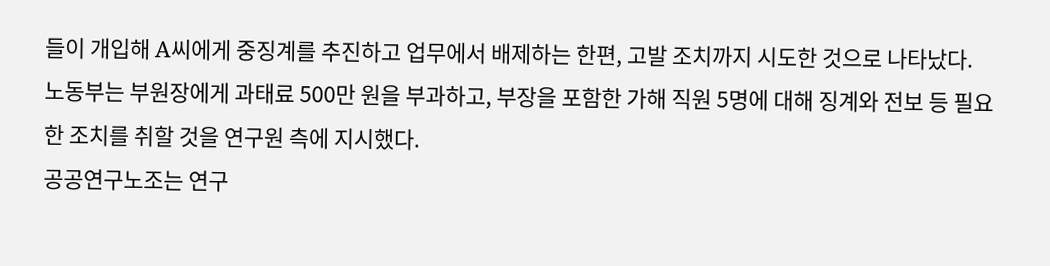들이 개입해 A씨에게 중징계를 추진하고 업무에서 배제하는 한편, 고발 조치까지 시도한 것으로 나타났다.
노동부는 부원장에게 과태료 500만 원을 부과하고, 부장을 포함한 가해 직원 5명에 대해 징계와 전보 등 필요한 조치를 취할 것을 연구원 측에 지시했다.
공공연구노조는 연구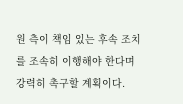원 측이 책임 있는 후속 조치를 조속히 이행해야 한다며 강력히 촉구할 계획이다.